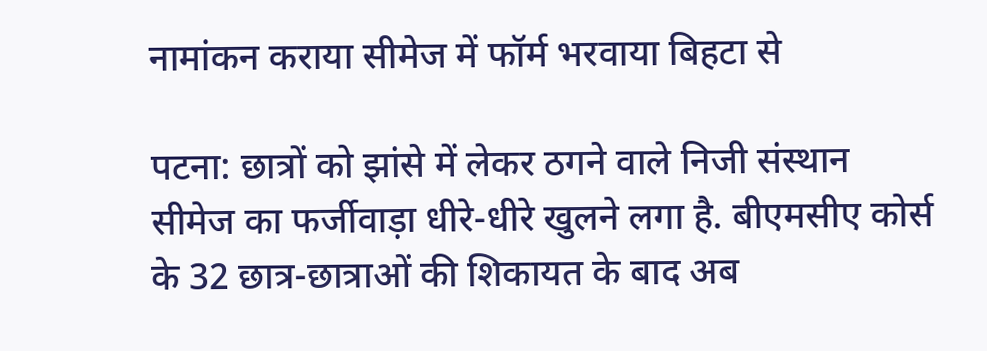नामांकन कराया सीमेज में फॉर्म भरवाया बिहटा से

पटना: छात्रों को झांसे में लेकर ठगने वाले निजी संस्थान सीमेज का फर्जीवाड़ा धीरे-धीरे खुलने लगा है. बीएमसीए कोर्स के 32 छात्र-छात्राओं की शिकायत के बाद अब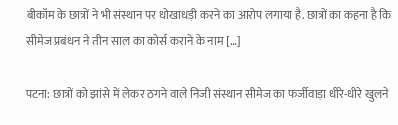बीकॉम के छात्रों ने भी संस्थान पर धोखाधड़ी करने का आरोप लगाया है. छात्रों का कहना है कि सीमेज प्रबंधन ने तीन साल का कोर्स कराने के नाम […]

पटना: छात्रों को झांसे में लेकर ठगने वाले निजी संस्थान सीमेज का फर्जीवाड़ा धीरे-धीरे खुलने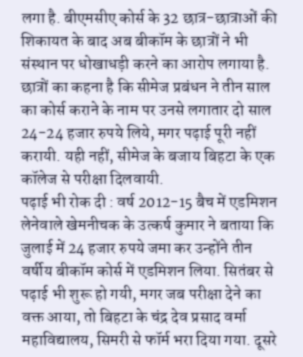लगा है. बीएमसीए कोर्स के 32 छात्र-छात्राओं की शिकायत के बाद अब बीकॉम के छात्रों ने भी संस्थान पर धोखाधड़ी करने का आरोप लगाया है. छात्रों का कहना है कि सीमेज प्रबंधन ने तीन साल का कोर्स कराने के नाम पर उनसे लगातार दो साल 24-24 हजार रुपये लिये, मगर पढ़ाई पूरी नहीं करायी. यही नहीं, सीमेज के बजाय बिहटा के एक कॉलेज से परीक्षा दिलवायी.
पढ़ाई भी रोक दी : वर्ष 2012-15 बैच में एडमिशन लेनेवाले खेमनीचक के उत्कर्ष कुमार ने बताया कि जुलाई में 24 हजार रुपये जमा कर उन्होंने तीन वर्षीय बीकॉम कोर्स में एडमिशन लिया. सितंबर से पढ़ाई भी शुरू हो गयी, मगर जब परीक्षा देने का वक्त आया, तो बिहटा के चंद्र देव प्रसाद वर्मा महाविद्यालय, सिमरी से फॉर्म भरा दिया गया. दूसरे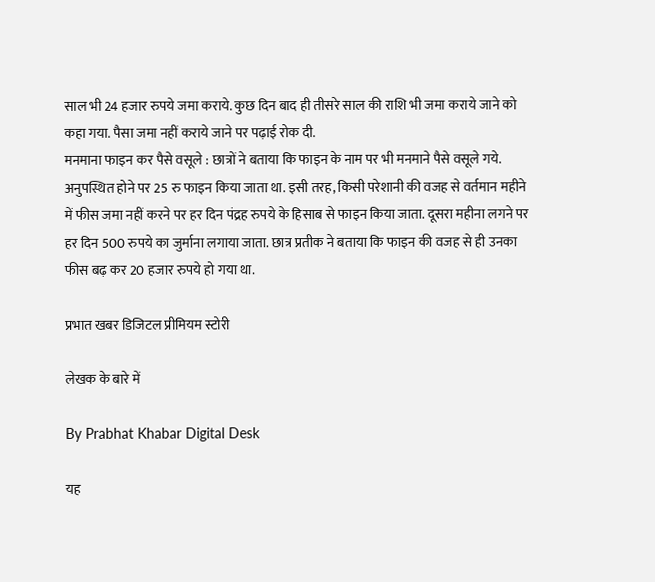साल भी 24 हजार रुपये जमा कराये. कुछ दिन बाद ही तीसरे साल की राशि भी जमा कराये जाने को कहा गया. पैसा जमा नहीं कराये जाने पर पढ़ाई रोक दी.
मनमाना फाइन कर पैसे वसूले : छात्रों ने बताया कि फाइन के नाम पर भी मनमाने पैसे वसूले गये. अनुपस्थित होने पर 25 रु फाइन किया जाता था. इसी तरह, किसी परेशानी की वजह से वर्तमान महीने में फीस जमा नहीं करने पर हर दिन पंद्रह रुपये के हिसाब से फाइन किया जाता. दूसरा महीना लगने पर हर दिन 500 रुपये का जुर्माना लगाया जाता. छात्र प्रतीक ने बताया कि फाइन की वजह से ही उनका फीस बढ़ कर 20 हजार रुपये हो गया था.

प्रभात खबर डिजिटल प्रीमियम स्टोरी

लेखक के बारे में

By Prabhat Khabar Digital Desk

यह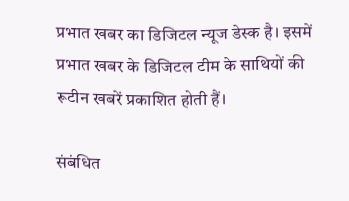प्रभात खबर का डिजिटल न्यूज डेस्क है। इसमें प्रभात खबर के डिजिटल टीम के साथियों की रूटीन खबरें प्रकाशित होती हैं।

संबंधित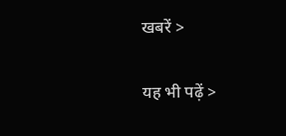खबरें >

यह भी पढ़ें >